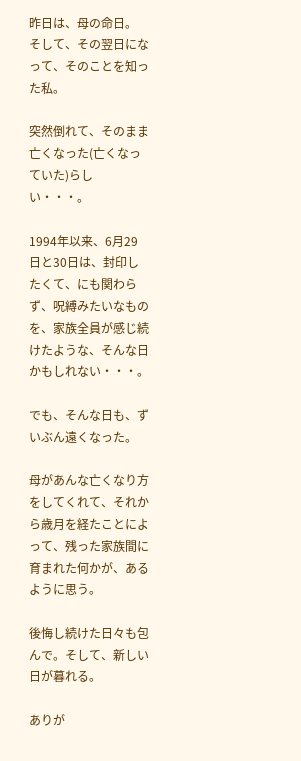昨日は、母の命日。
そして、その翌日になって、そのことを知った私。

突然倒れて、そのまま亡くなった(亡くなっていた)らしい・・・。

1994年以来、6月29日と30日は、封印したくて、にも関わらず、呪縛みたいなものを、家族全員が感じ続けたような、そんな日かもしれない・・・。

でも、そんな日も、ずいぶん遠くなった。

母があんな亡くなり方をしてくれて、それから歳月を経たことによって、残った家族間に育まれた何かが、あるように思う。

後悔し続けた日々も包んで。そして、新しい日が暮れる。

ありが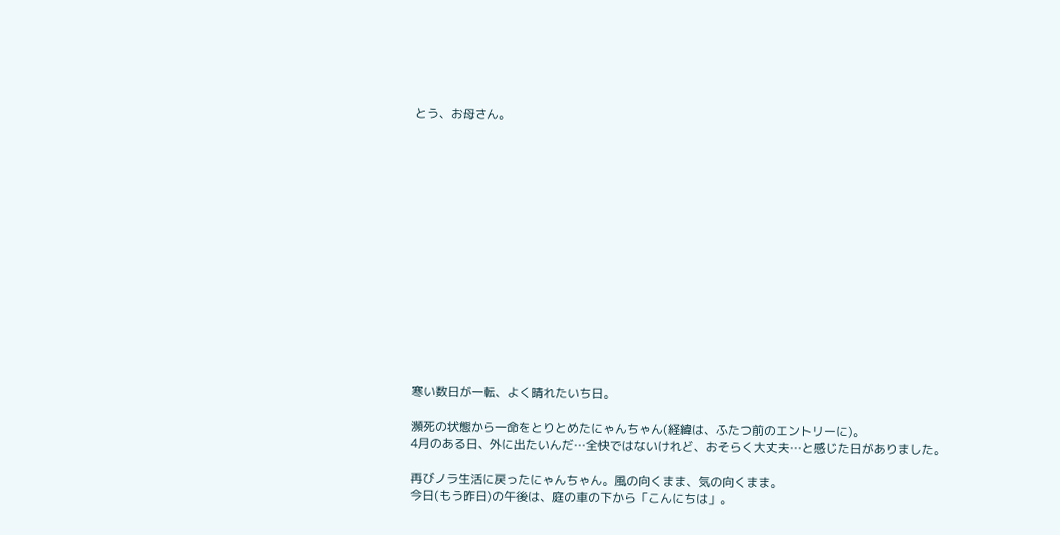とう、お母さん。















寒い数日が一転、よく晴れたいち日。

瀕死の状態から一命をとりとめたにゃんちゃん(経緯は、ふたつ前のエントリーに)。
4月のある日、外に出たいんだ…全快ではないけれど、おそらく大丈夫…と感じた日がありました。

再びノラ生活に戻ったにゃんちゃん。風の向くまま、気の向くまま。
今日(もう昨日)の午後は、庭の車の下から「こんにちは」。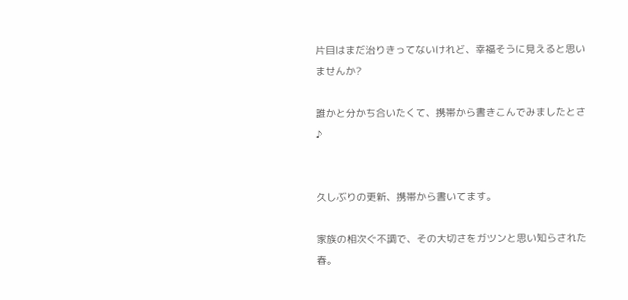片目はまだ治りきってないけれど、幸福そうに見えると思いませんか?

誰かと分かち合いたくて、携帯から書きこんでみましたとさ♪


久しぶりの更新、携帯から書いてます。

家族の相次ぐ不調で、その大切さをガツンと思い知らされた春。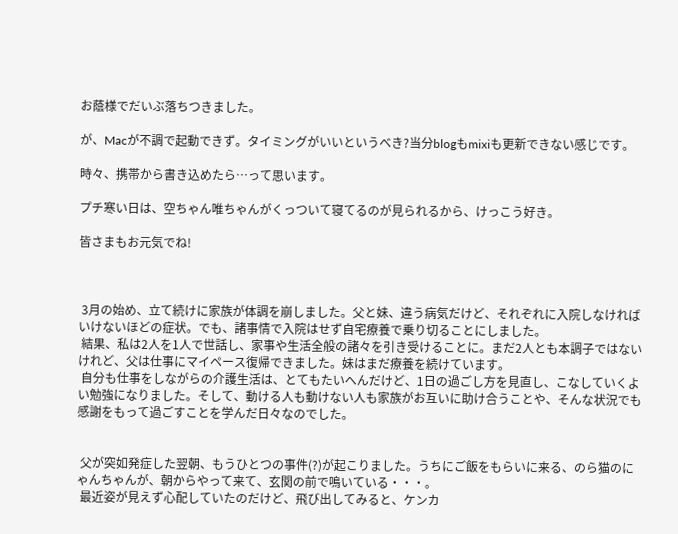お蔭様でだいぶ落ちつきました。

が、Macが不調で起動できず。タイミングがいいというべき?当分blogもmixiも更新できない感じです。

時々、携帯から書き込めたら…って思います。

プチ寒い日は、空ちゃん唯ちゃんがくっついて寝てるのが見られるから、けっこう好き。

皆さまもお元気でね!



 3月の始め、立て続けに家族が体調を崩しました。父と妹、違う病気だけど、それぞれに入院しなければいけないほどの症状。でも、諸事情で入院はせず自宅療養で乗り切ることにしました。
 結果、私は2人を1人で世話し、家事や生活全般の諸々を引き受けることに。まだ2人とも本調子ではないけれど、父は仕事にマイペース復帰できました。妹はまだ療養を続けています。
 自分も仕事をしながらの介護生活は、とてもたいへんだけど、1日の過ごし方を見直し、こなしていくよい勉強になりました。そして、動ける人も動けない人も家族がお互いに助け合うことや、そんな状況でも感謝をもって過ごすことを学んだ日々なのでした。


 父が突如発症した翌朝、もうひとつの事件(?)が起こりました。うちにご飯をもらいに来る、のら猫のにゃんちゃんが、朝からやって来て、玄関の前で鳴いている・・・。
 最近姿が見えず心配していたのだけど、飛び出してみると、ケンカ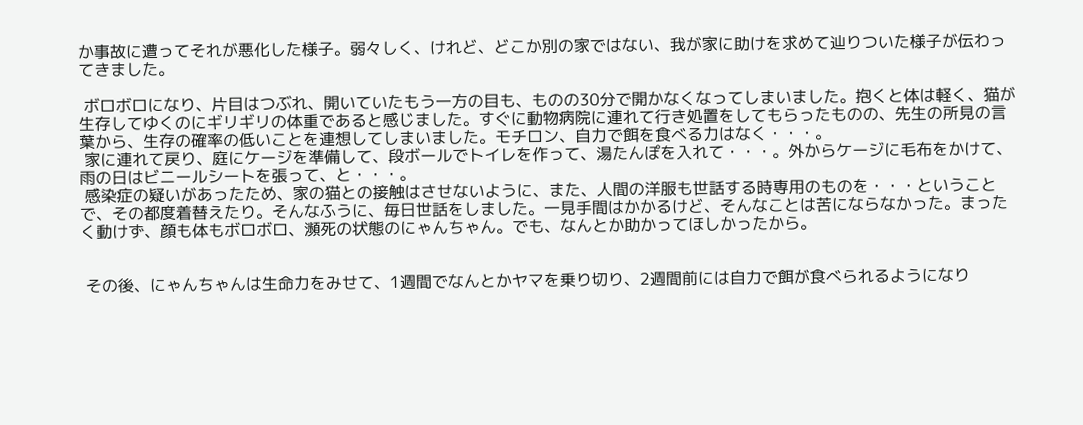か事故に遭ってそれが悪化した様子。弱々しく、けれど、どこか別の家ではない、我が家に助けを求めて辿りついた様子が伝わってきました。

 ボロボロになり、片目はつぶれ、開いていたもう一方の目も、ものの30分で開かなくなってしまいました。抱くと体は軽く、猫が生存してゆくのにギリギリの体重であると感じました。すぐに動物病院に連れて行き処置をしてもらったものの、先生の所見の言葉から、生存の確率の低いことを連想してしまいました。モチロン、自力で餌を食べる力はなく・・・。
 家に連れて戻り、庭にケージを準備して、段ボールでトイレを作って、湯たんぽを入れて・・・。外からケージに毛布をかけて、雨の日はビニールシートを張って、と・・・。
 感染症の疑いがあったため、家の猫との接触はさせないように、また、人間の洋服も世話する時専用のものを・・・ということで、その都度着替えたり。そんなふうに、毎日世話をしました。一見手間はかかるけど、そんなことは苦にならなかった。まったく動けず、顔も体もボロボロ、瀕死の状態のにゃんちゃん。でも、なんとか助かってほしかったから。


 その後、にゃんちゃんは生命力をみせて、1週間でなんとかヤマを乗り切り、2週間前には自力で餌が食べられるようになり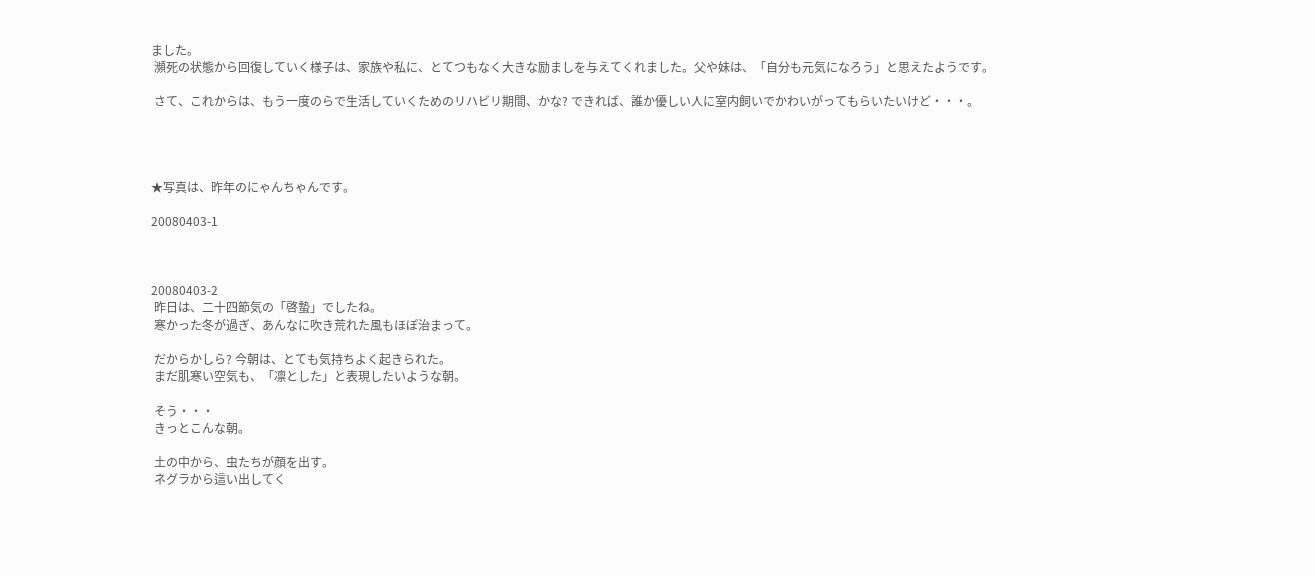ました。
 瀕死の状態から回復していく様子は、家族や私に、とてつもなく大きな励ましを与えてくれました。父や妹は、「自分も元気になろう」と思えたようです。

 さて、これからは、もう一度のらで生活していくためのリハビリ期間、かな? できれば、誰か優しい人に室内飼いでかわいがってもらいたいけど・・・。




★写真は、昨年のにゃんちゃんです。

20080403-1



20080403-2
 昨日は、二十四節気の「啓蟄」でしたね。
 寒かった冬が過ぎ、あんなに吹き荒れた風もほぽ治まって。

 だからかしら? 今朝は、とても気持ちよく起きられた。
 まだ肌寒い空気も、「凛とした」と表現したいような朝。

 そう・・・
 きっとこんな朝。

 土の中から、虫たちが顔を出す。
 ネグラから這い出してく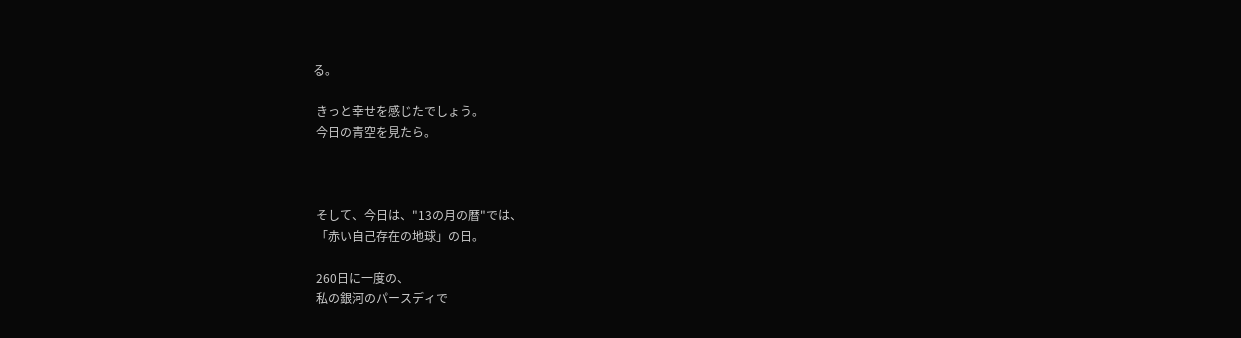る。

 きっと幸せを感じたでしょう。
 今日の青空を見たら。



 そして、今日は、"13の月の暦"では、
 「赤い自己存在の地球」の日。

 260日に一度の、
 私の銀河のパースディで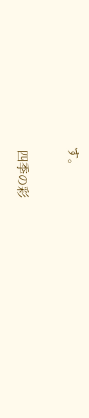す。

 四季の彩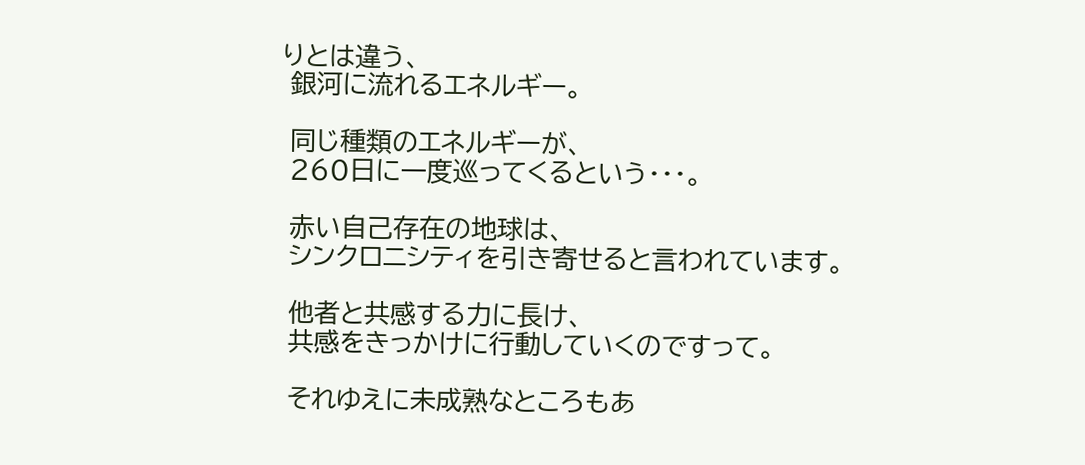りとは違う、
 銀河に流れるエネルギー。

 同じ種類のエネルギーが、
 260日に一度巡ってくるという・・・。

 赤い自己存在の地球は、
 シンクロニシティを引き寄せると言われています。

 他者と共感する力に長け、
 共感をきっかけに行動していくのですって。

 それゆえに未成熟なところもあ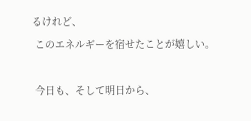るけれど、
 このエネルギーを宿せたことが嬉しい。

 今日も、そして明日から、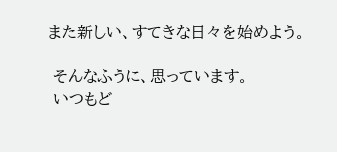また新しい、すてきな日々を始めよう。

 そんなふうに、思っています。
 いつもど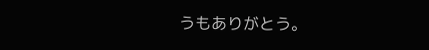うもありがとう。